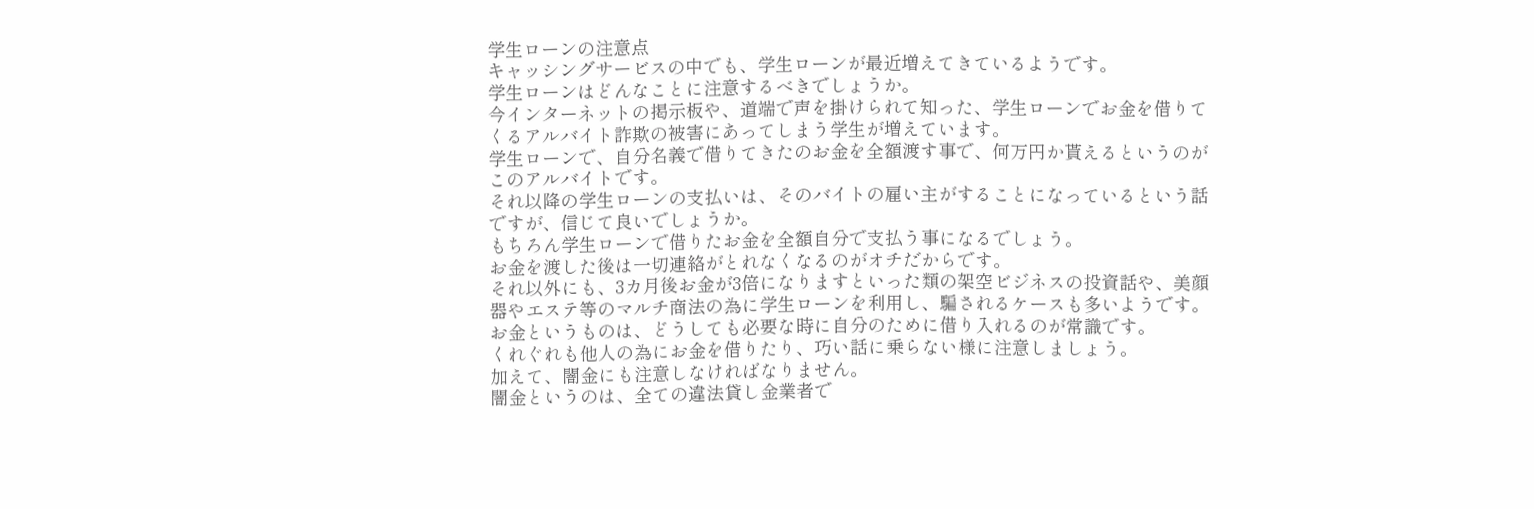学生ローンの注意点
キャッシングサービスの中でも、学生ローンが最近増えてきているようです。
学生ローンはどんなことに注意するべきでしょうか。
今インターネットの掲示板や、道端で声を掛けられて知った、学生ローンでお金を借りてくるアルバイト詐欺の被害にあってしまう学生が増えています。
学生ローンで、自分名義で借りてきたのお金を全額渡す事で、何万円か貰えるというのがこのアルバイトです。
それ以降の学生ローンの支払いは、そのバイトの雇い主がすることになっているという話ですが、信じて良いでしょうか。
もちろん学生ローンで借りたお金を全額自分で支払う事になるでしょう。
お金を渡した後は一切連絡がとれなくなるのがオチだからです。
それ以外にも、3カ月後お金が3倍になりますといった類の架空ビジネスの投資話や、美顔器やエステ等のマルチ商法の為に学生ローンを利用し、騙されるケースも多いようです。
お金というものは、どうしても必要な時に自分のために借り入れるのが常識です。
くれぐれも他人の為にお金を借りたり、巧い話に乗らない様に注意しましょう。
加えて、闇金にも注意しなければなりません。
闇金というのは、全ての違法貸し金業者で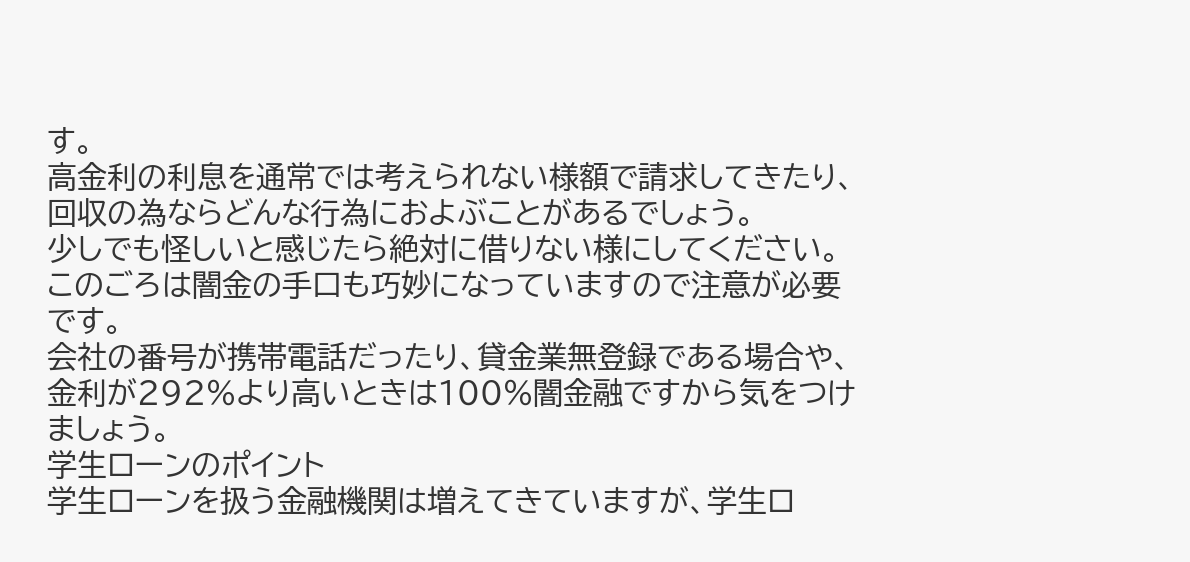す。
高金利の利息を通常では考えられない様額で請求してきたり、回収の為ならどんな行為におよぶことがあるでしょう。
少しでも怪しいと感じたら絶対に借りない様にしてください。
このごろは闇金の手口も巧妙になっていますので注意が必要です。
会社の番号が携帯電話だったり、貸金業無登録である場合や、金利が292%より高いときは100%闇金融ですから気をつけましょう。
学生ローンのポイント
学生ローンを扱う金融機関は増えてきていますが、学生ロ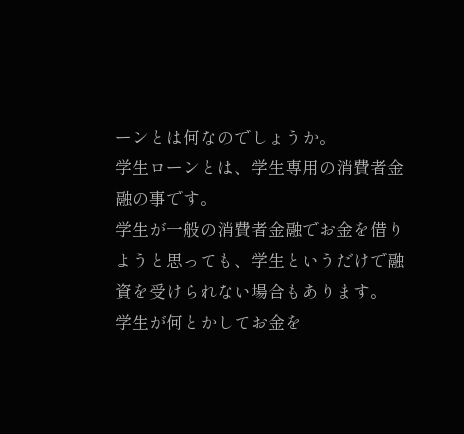ーンとは何なのでしょうか。
学生ローンとは、学生専用の消費者金融の事です。
学生が一般の消費者金融でお金を借りようと思っても、学生というだけで融資を受けられない場合もあります。
学生が何とかしてお金を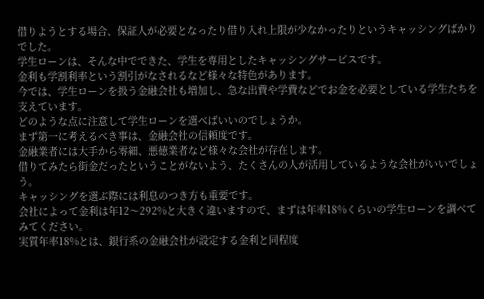借りようとする場合、保証人が必要となったり借り入れ上限が少なかったりというキャッシングばかりでした。
学生ローンは、そんな中でできた、学生を専用としたキャッシングサービスです。
金利も学割利率という割引がなされるなど様々な特色があります。
今では、学生ローンを扱う金融会社も増加し、急な出費や学費などでお金を必要としている学生たちを支えています。
どのような点に注意して学生ローンを選べばいいのでしょうか。
まず第一に考えるべき事は、金融会社の信頼度です。
金融業者には大手から零細、悪徳業者など様々な会社が存在します。
借りてみたら街金だったということがないよう、たくさんの人が活用しているような会社がいいでしょう。
キャッシングを選ぶ際には利息のつき方も重要です。
会社によって金利は年12〜292%と大きく違いますので、まずは年率18%くらいの学生ローンを調べてみてください。
実質年率18%とは、銀行系の金融会社が設定する金利と同程度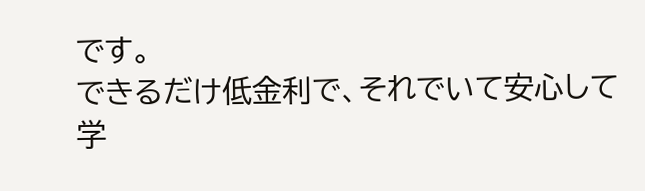です。
できるだけ低金利で、それでいて安心して学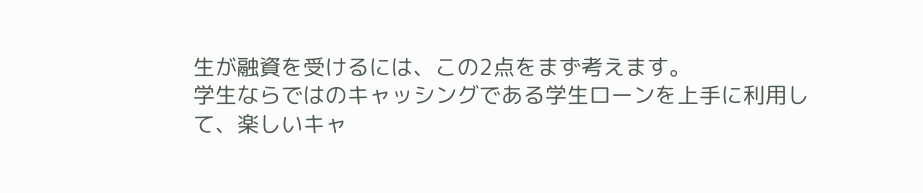生が融資を受けるには、この2点をまず考えます。
学生ならではのキャッシングである学生ローンを上手に利用して、楽しいキャ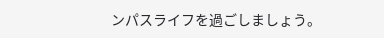ンパスライフを過ごしましょう。